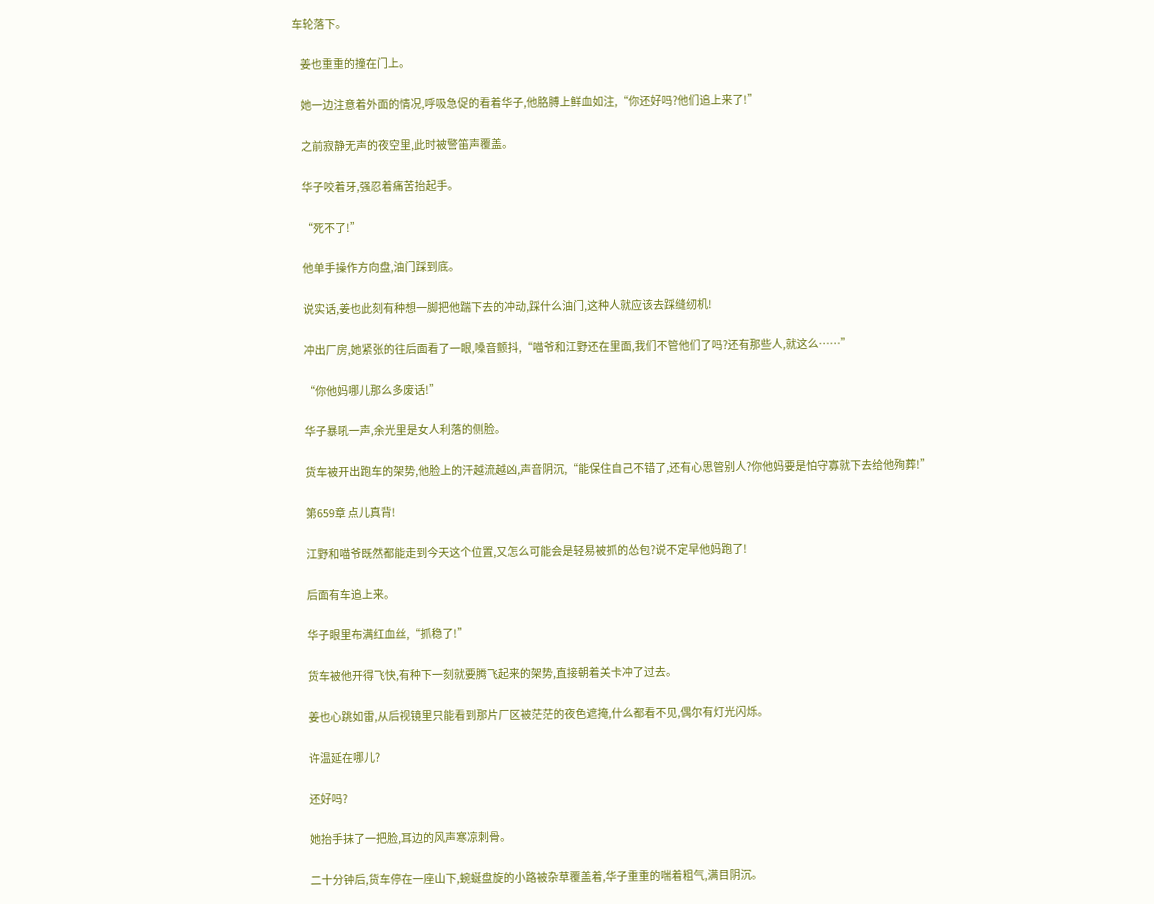车轮落下。

    姜也重重的撞在门上。

    她一边注意着外面的情况,呼吸急促的看着华子,他胳膊上鲜血如注,“你还好吗?他们追上来了!”

    之前寂静无声的夜空里,此时被警笛声覆盖。

    华子咬着牙,强忍着痛苦抬起手。

    “死不了!”

    他单手操作方向盘,油门踩到底。

    说实话,姜也此刻有种想一脚把他踹下去的冲动,踩什么油门,这种人就应该去踩缝纫机!

    冲出厂房,她紧张的往后面看了一眼,嗓音颤抖,“喵爷和江野还在里面,我们不管他们了吗?还有那些人,就这么……”

    “你他妈哪儿那么多废话!”

    华子暴吼一声,余光里是女人利落的侧脸。

    货车被开出跑车的架势,他脸上的汗越流越凶,声音阴沉,“能保住自己不错了,还有心思管别人?你他妈要是怕守寡就下去给他殉葬!”

    第659章 点儿真背!

    江野和喵爷既然都能走到今天这个位置,又怎么可能会是轻易被抓的怂包?说不定早他妈跑了!

    后面有车追上来。

    华子眼里布满红血丝,“抓稳了!”

    货车被他开得飞快,有种下一刻就要腾飞起来的架势,直接朝着关卡冲了过去。

    姜也心跳如雷,从后视镜里只能看到那片厂区被茫茫的夜色遮掩,什么都看不见,偶尔有灯光闪烁。

    许温延在哪儿?

    还好吗?

    她抬手抹了一把脸,耳边的风声寒凉刺骨。

    二十分钟后,货车停在一座山下,蜿蜒盘旋的小路被杂草覆盖着,华子重重的喘着粗气,满目阴沉。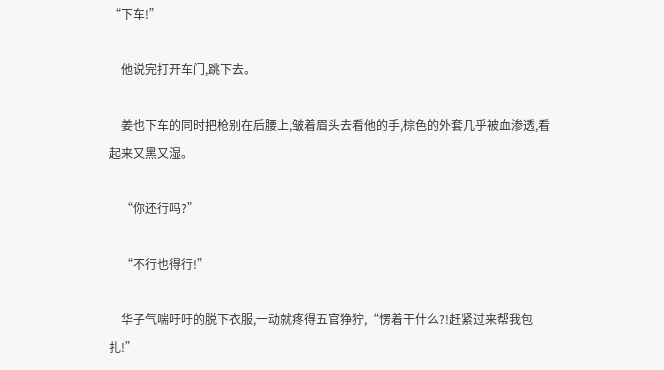“下车!”

    他说完打开车门,跳下去。

    姜也下车的同时把枪别在后腰上,皱着眉头去看他的手,棕色的外套几乎被血渗透,看起来又黑又湿。

    “你还行吗?”

    “不行也得行!”

    华子气喘吁吁的脱下衣服,一动就疼得五官狰狞,“愣着干什么?!赶紧过来帮我包扎!”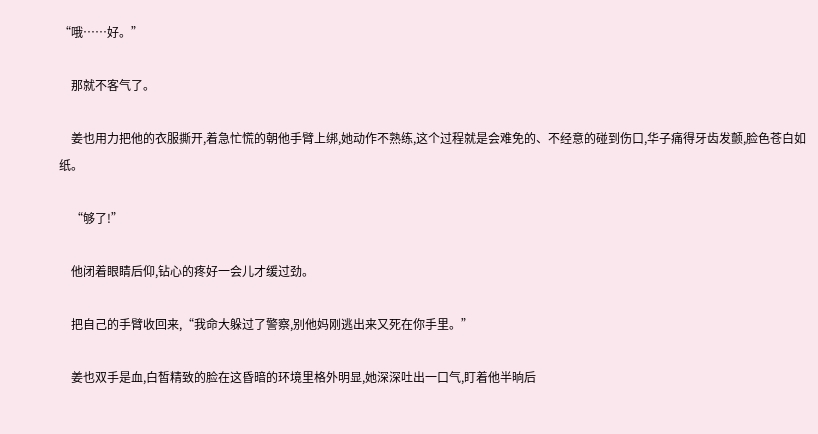“哦……好。”

    那就不客气了。

    姜也用力把他的衣服撕开,着急忙慌的朝他手臂上绑,她动作不熟练,这个过程就是会难免的、不经意的碰到伤口,华子痛得牙齿发颤,脸色苍白如纸。

    “够了!”

    他闭着眼睛后仰,钻心的疼好一会儿才缓过劲。

    把自己的手臂收回来,“我命大躲过了警察,别他妈刚逃出来又死在你手里。”

    姜也双手是血,白皙精致的脸在这昏暗的环境里格外明显,她深深吐出一口气,盯着他半晌后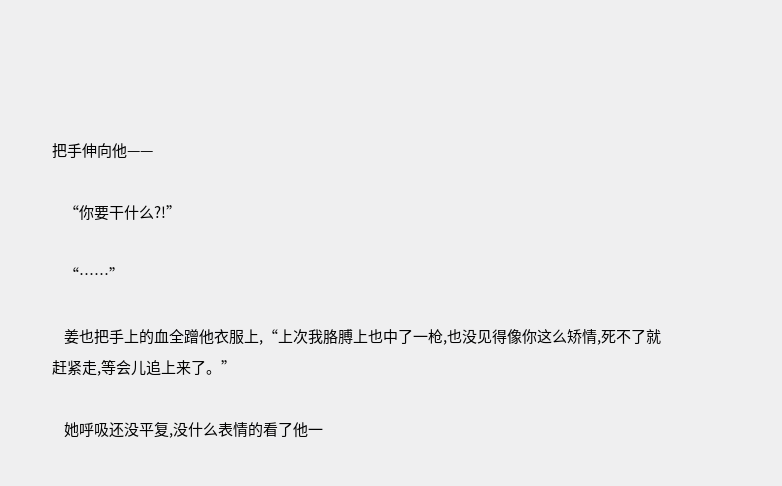把手伸向他——

    “你要干什么?!”

    “……”

    姜也把手上的血全蹭他衣服上,“上次我胳膊上也中了一枪,也没见得像你这么矫情,死不了就赶紧走,等会儿追上来了。”

    她呼吸还没平复,没什么表情的看了他一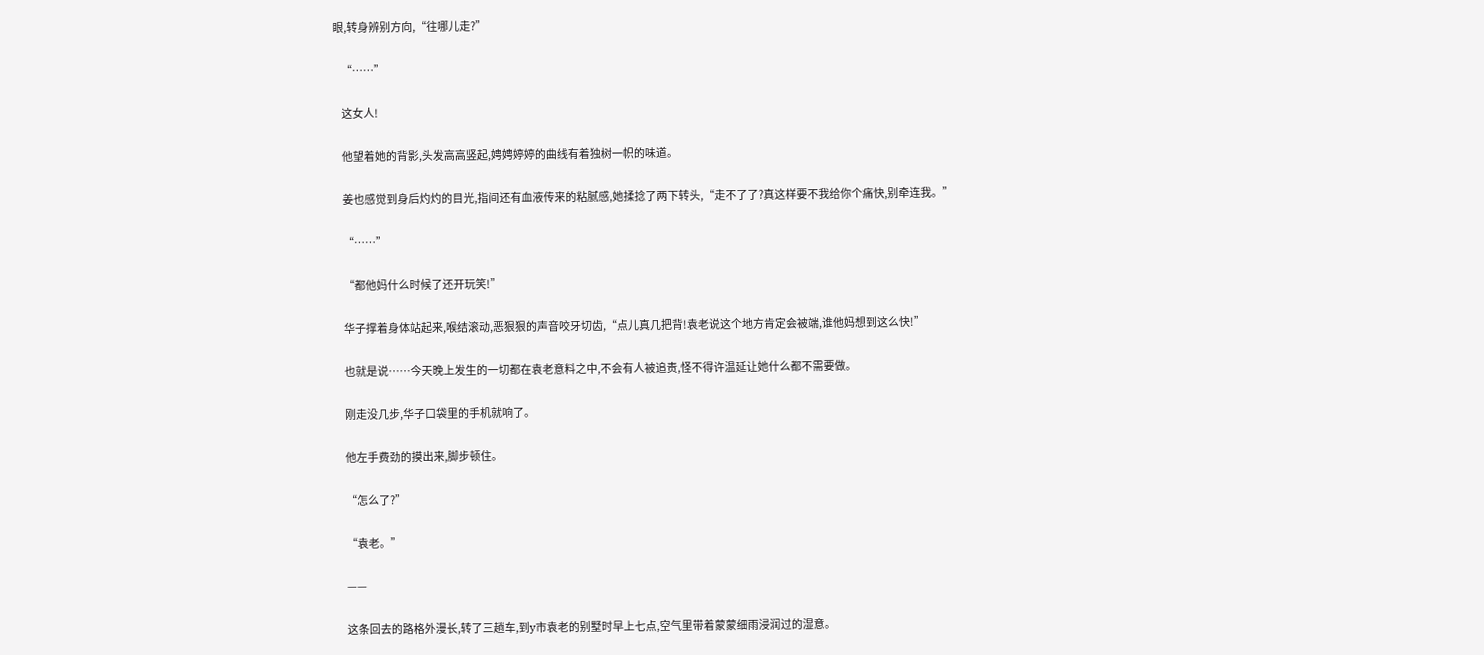眼,转身辨别方向,“往哪儿走?”

    “……”

    这女人!

    他望着她的背影,头发高高竖起,娉娉婷婷的曲线有着独树一帜的味道。

    姜也感觉到身后灼灼的目光,指间还有血液传来的粘腻感,她揉捻了两下转头,“走不了了?真这样要不我给你个痛快,别牵连我。”

    “……”

    “都他妈什么时候了还开玩笑!”

    华子撑着身体站起来,喉结滚动,恶狠狠的声音咬牙切齿,“点儿真几把背!袁老说这个地方肯定会被端,谁他妈想到这么快!”

    也就是说……今天晚上发生的一切都在袁老意料之中,不会有人被追责,怪不得许温延让她什么都不需要做。

    刚走没几步,华子口袋里的手机就响了。

    他左手费劲的摸出来,脚步顿住。

    “怎么了?”

    “袁老。”

    ——

    这条回去的路格外漫长,转了三趟车,到y市袁老的别墅时早上七点,空气里带着蒙蒙细雨浸润过的湿意。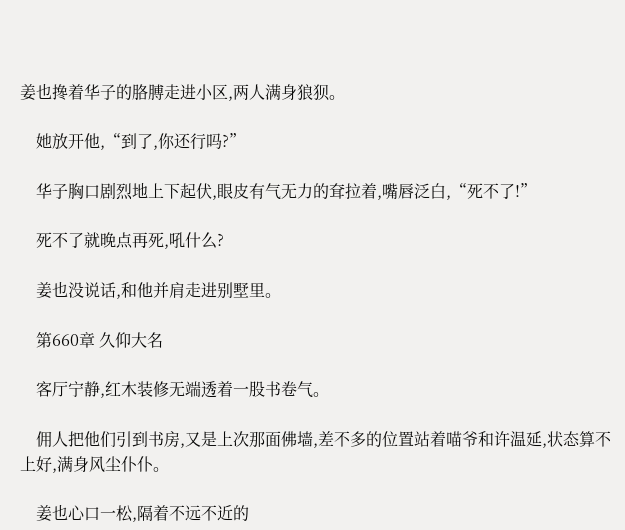姜也搀着华子的胳膊走进小区,两人满身狼狈。

    她放开他,“到了,你还行吗?”

    华子胸口剧烈地上下起伏,眼皮有气无力的耷拉着,嘴唇泛白,“死不了!”

    死不了就晚点再死,吼什么?

    姜也没说话,和他并肩走进别墅里。

    第660章 久仰大名

    客厅宁静,红木装修无端透着一股书卷气。

    佣人把他们引到书房,又是上次那面佛墙,差不多的位置站着喵爷和许温延,状态算不上好,满身风尘仆仆。

    姜也心口一松,隔着不远不近的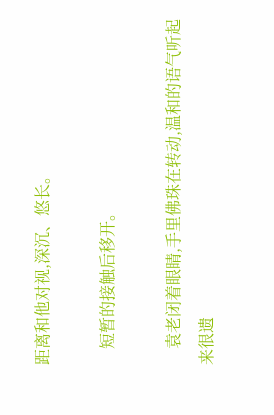距离和他对视,深沉、悠长。

    短暂的接触后移开。

    袁老闭着眼睛,手里佛珠在转动,温和的语气听起来很遗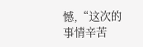憾,“这次的事情辛苦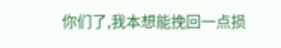你们了,我本想能挽回一点损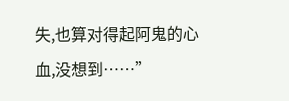失,也算对得起阿鬼的心血,没想到……”